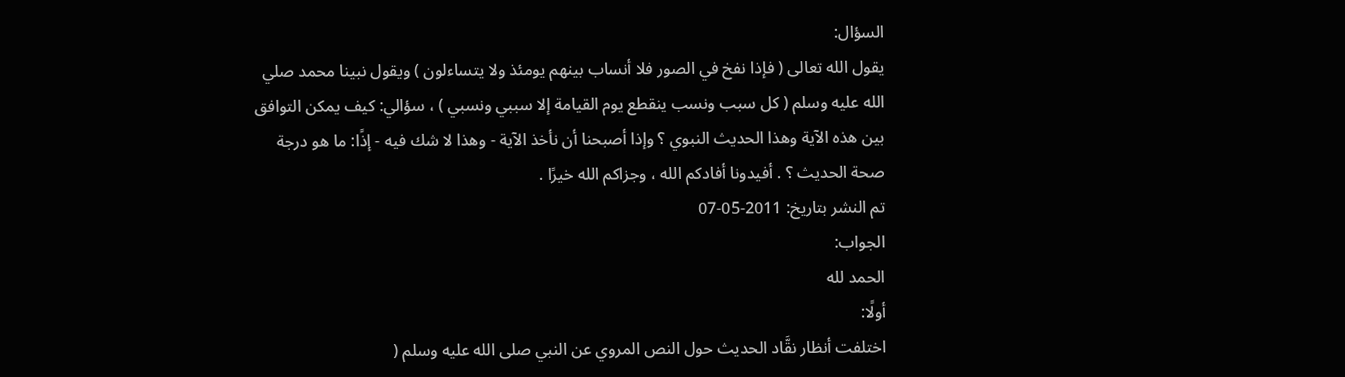السؤال:
يقول الله تعالى ( فإذا نفخ في الصور فلا أنساب بينهم يومئذ ولا يتساءلون ) ويقول نبينا محمد صلي الله عليه وسلم ( كل سبب ونسب ينقطع يوم القيامة إلا سببي ونسبي ) ، سؤالي: كيف يمكن التوافق بين هذه الآية وهذا الحديث النبوي ؟ وإذا أصبحنا أن نأخذ الآية - وهذا لا شك فيه - إذًا: ما هو درجة صحة الحديث ؟ . أفيدونا أفادكم الله ، وجزاكم الله خيرًا .
تم النشر بتاريخ: 2011-05-07
الجواب:
الحمد لله
أولًا:
اختلفت أنظار نقَّاد الحديث حول النص المروي عن النبي صلى الله عليه وسلم (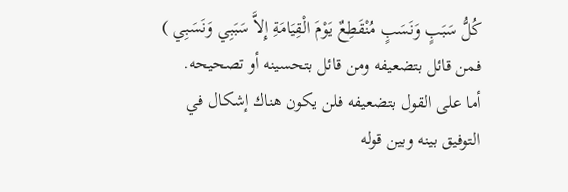كُلُّ سَبَبٍ وَنَسَبٍ مُنْقَطِعٌ يَوْمَ الْقِيَامَةِ إِلاَّ سَبَبِي وَنَسَبِي ) فمن قائل بتضعيفه ومن قائل بتحسينه أو تصحيحه.
أما على القول بتضعيفه فلن يكون هناك إشكال في التوفيق بينه وبين قوله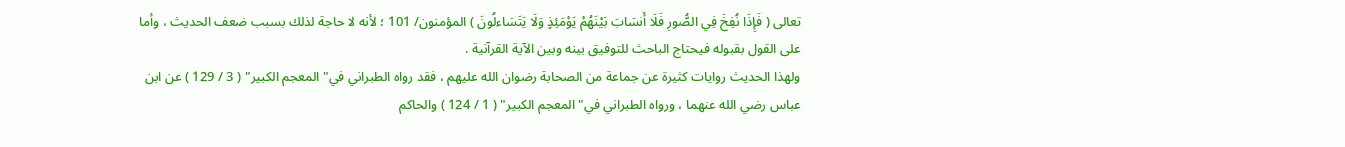تعالى ( فَإِذَا نُفِخَ فِي الصُّورِ فَلَا أَنسَابَ بَيْنَهُمْ يَوْمَئِذٍ وَلَا يَتَسَاءلُونَ ) المؤمنون/ 101 ؛ لأنه لا حاجة لذلك بسبب ضعف الحديث ، وأما على القول بقبوله فيحتاج الباحث للتوفيق بينه وبين الآية القرآنية .
ولهذا الحديث روايات كثيرة عن جماعة من الصحابة رضوان الله عليهم ، فقد رواه الطبراني في"المعجم الكبير" ( 3 / 129 ) عن ابن عباس رضي الله عنهما ، ورواه الطبراني في"المعجم الكبير" ( 1 / 124 ) والحاكم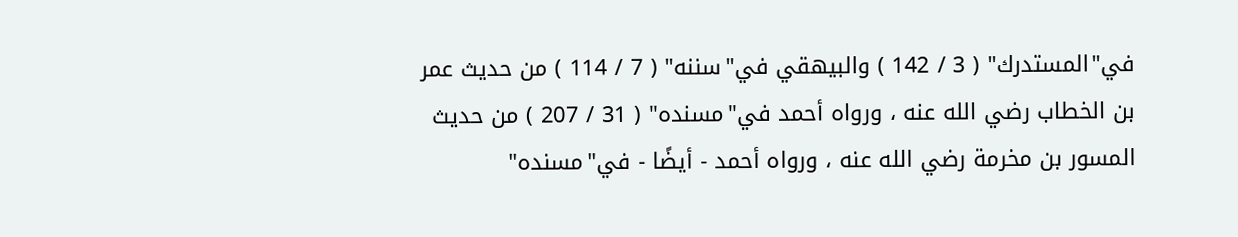في"المستدرك" ( 3 / 142 ) والبيهقي في"سننه" ( 7 / 114 ) من حديث عمر بن الخطاب رضي الله عنه ، ورواه أحمد في"مسنده" ( 31 / 207 ) من حديث المسور بن مخرمة رضي الله عنه ، ورواه أحمد - أيضًا - في"مسنده"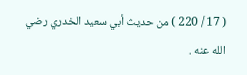( 17 / 220 ) من حديث أبي سعيد الخدري رضي الله عنه .